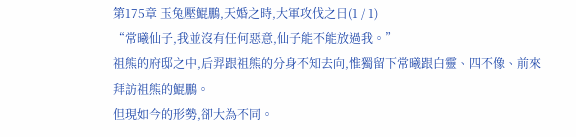第175章 玉兔壓鯤鵬,天婚之時,大軍攻伐之日(1 / 1)
“常曦仙子,我並沒有任何惡意,仙子能不能放過我。”
祖熊的府邸之中,后羿跟祖熊的分身不知去向,惟獨留下常曦跟白靈、四不像、前來拜訪祖熊的鯤鵬。
但現如今的形勢,卻大為不同。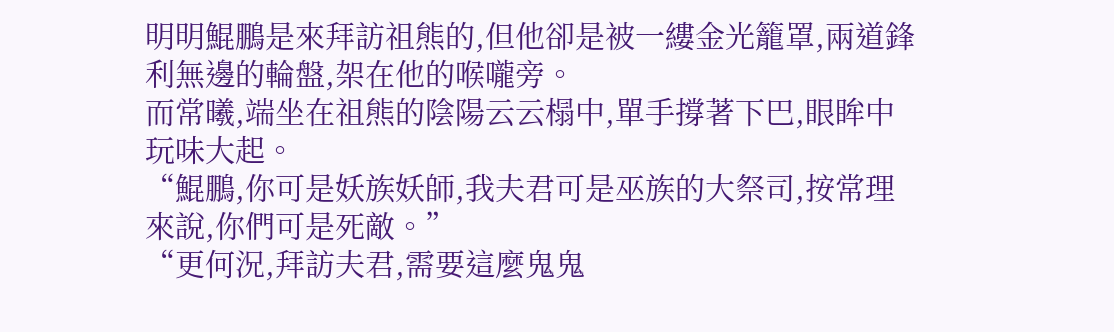明明鯤鵬是來拜訪祖熊的,但他卻是被一縷金光籠罩,兩道鋒利無邊的輪盤,架在他的喉嚨旁。
而常曦,端坐在祖熊的陰陽云云榻中,單手撐著下巴,眼眸中玩味大起。
“鯤鵬,你可是妖族妖師,我夫君可是巫族的大祭司,按常理來說,你們可是死敵。”
“更何況,拜訪夫君,需要這麼鬼鬼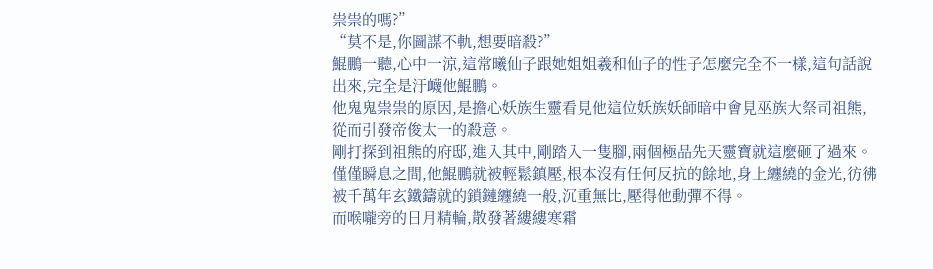祟祟的嗎?”
“莫不是,你圖謀不軌,想要暗殺?”
鯤鵬一聽,心中一涼,這常曦仙子跟她姐姐羲和仙子的性子怎麼完全不一樣,這句話說出來,完全是汙衊他鯤鵬。
他鬼鬼祟祟的原因,是擔心妖族生靈看見他這位妖族妖師暗中會見巫族大祭司祖熊,從而引發帝俊太一的殺意。
剛打探到祖熊的府邸,進入其中,剛踏入一隻腳,兩個極品先天靈寶就這麼砸了過來。
僅僅瞬息之間,他鯤鵬就被輕鬆鎮壓,根本沒有任何反抗的餘地,身上纏繞的金光,彷彿被千萬年玄鐵鑄就的鎖鏈纏繞一般,沉重無比,壓得他動彈不得。
而喉嚨旁的日月精輪,散發著縷縷寒霜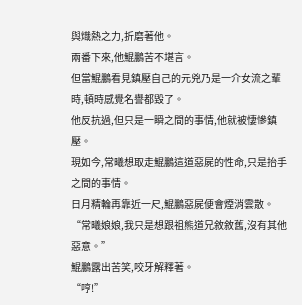與熾熱之力,折磨著他。
兩番下來,他鯤鵬苦不堪言。
但當鯤鵬看見鎮壓自己的元兇乃是一介女流之輩時,頓時感覺名譽都毀了。
他反抗過,但只是一瞬之間的事情,他就被悽慘鎮壓。
現如今,常曦想取走鯤鵬這道惡屍的性命,只是抬手之間的事情。
日月精輪再靠近一尺,鯤鵬惡屍便會煙消雲散。
“常曦娘娘,我只是想跟祖熊道兄敘敘舊,沒有其他惡意。”
鯤鵬露出苦笑,咬牙解釋著。
“哼!”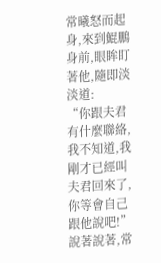常曦怒而起身,來到鯤鵬身前,眼眸盯著他,隨即淡淡道:
“你跟夫君有什麼聯絡,我不知道,我剛才已經叫夫君回來了,你等會自己跟他說吧!”
說著說著,常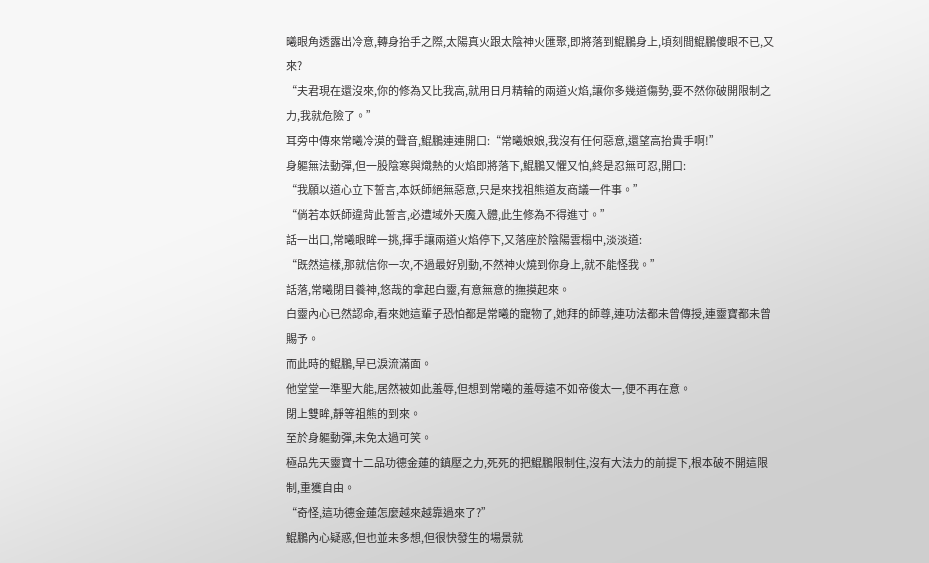曦眼角透露出冷意,轉身抬手之際,太陽真火跟太陰神火匯聚,即將落到鯤鵬身上,頃刻間鯤鵬傻眼不已,又來?
“夫君現在還沒來,你的修為又比我高,就用日月精輪的兩道火焰,讓你多幾道傷勢,要不然你破開限制之力,我就危險了。”
耳旁中傳來常曦冷漠的聲音,鯤鵬連連開口:“常曦娘娘,我沒有任何惡意,還望高抬貴手啊!”
身軀無法動彈,但一股陰寒與熾熱的火焰即將落下,鯤鵬又懼又怕,終是忍無可忍,開口:
“我願以道心立下誓言,本妖師絕無惡意,只是來找祖熊道友商議一件事。”
“倘若本妖師違背此誓言,必遭域外天魔入體,此生修為不得進寸。”
話一出口,常曦眼眸一挑,揮手讓兩道火焰停下,又落座於陰陽雲榻中,淡淡道:
“既然這樣,那就信你一次,不過最好別動,不然神火燒到你身上,就不能怪我。”
話落,常曦閉目養神,悠哉的拿起白靈,有意無意的撫摸起來。
白靈內心已然認命,看來她這輩子恐怕都是常曦的寵物了,她拜的師尊,連功法都未曾傳授,連靈寶都未曾賜予。
而此時的鯤鵬,早已淚流滿面。
他堂堂一準聖大能,居然被如此羞辱,但想到常曦的羞辱遠不如帝俊太一,便不再在意。
閉上雙眸,靜等祖熊的到來。
至於身軀動彈,未免太過可笑。
極品先天靈寶十二品功德金蓮的鎮壓之力,死死的把鯤鵬限制住,沒有大法力的前提下,根本破不開這限制,重獲自由。
“奇怪,這功德金蓮怎麼越來越靠過來了?”
鯤鵬內心疑惑,但也並未多想,但很快發生的場景就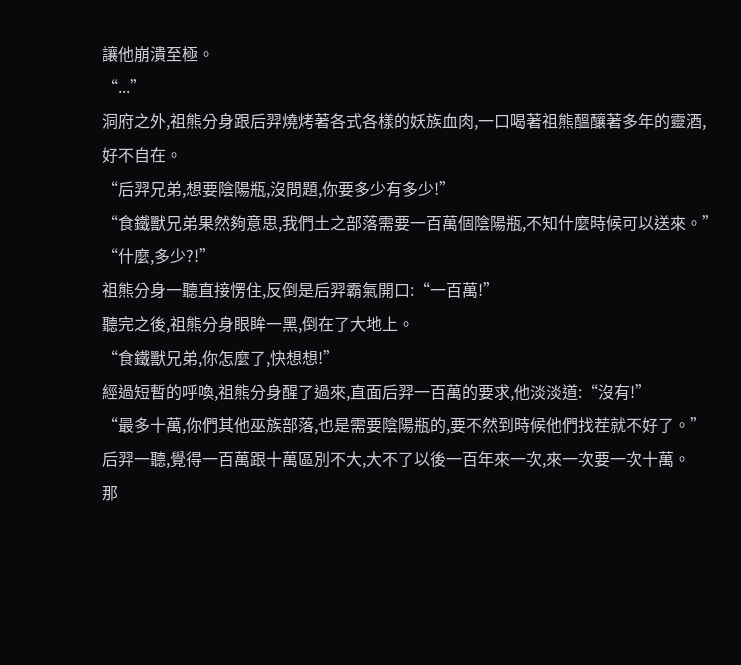讓他崩潰至極。
“...”
洞府之外,祖熊分身跟后羿燒烤著各式各樣的妖族血肉,一口喝著祖熊醞釀著多年的靈酒,好不自在。
“后羿兄弟,想要陰陽瓶,沒問題,你要多少有多少!”
“食鐵獸兄弟果然夠意思,我們土之部落需要一百萬個陰陽瓶,不知什麼時候可以送來。”
“什麼,多少?!”
祖熊分身一聽直接愣住,反倒是后羿霸氣開口:“一百萬!”
聽完之後,祖熊分身眼眸一黑,倒在了大地上。
“食鐵獸兄弟,你怎麼了,快想想!”
經過短暫的呼喚,祖熊分身醒了過來,直面后羿一百萬的要求,他淡淡道:“沒有!”
“最多十萬,你們其他巫族部落,也是需要陰陽瓶的,要不然到時候他們找茬就不好了。”
后羿一聽,覺得一百萬跟十萬區別不大,大不了以後一百年來一次,來一次要一次十萬。
那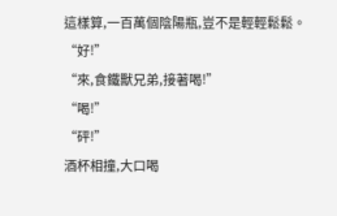這樣算,一百萬個陰陽瓶,豈不是輕輕鬆鬆。
“好!”
“來,食鐵獸兄弟,接著喝!”
“喝!”
“砰!”
酒杯相撞,大口喝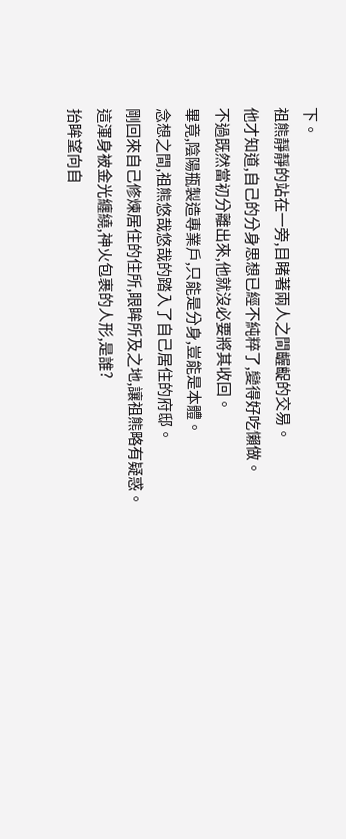下。
祖熊靜靜的站在一旁,目睹著兩人之間齷齪的交易。
他才知道,自己的分身思想已經不純粹了,變得好吃懶做。
不過既然當初分離出來,他就沒必要將其收回。
畢竟,陰陽瓶製造專業戶,只能是分身,豈能是本體。
念想之間,祖熊悠哉悠哉的踏入了自己居住的府邸。
剛回來自己修煉居住的住所,眼眸所及之地,讓祖熊略有疑惑。
這渾身被金光纏繞,神火包裹的人形,是誰?
抬眸望向自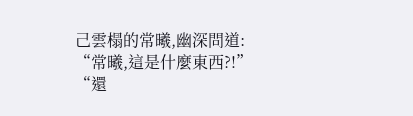己雲榻的常曦,幽深問道:
“常曦,這是什麼東西?!”
“還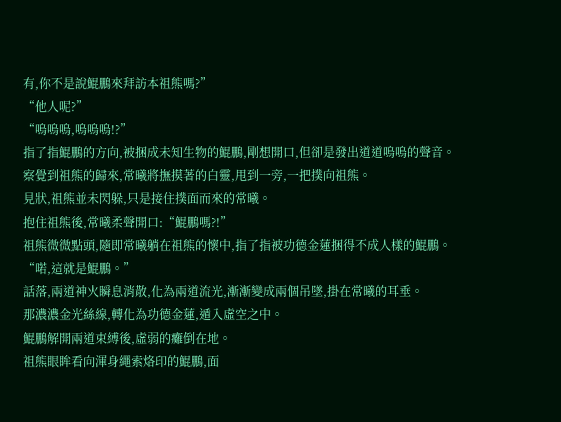有,你不是說鯤鵬來拜訪本祖熊嗎?”
“他人呢?”
“嗚嗚嗚,嗚嗚嗚!?”
指了指鯤鵬的方向,被捆成未知生物的鯤鵬,剛想開口,但卻是發出道道嗚嗚的聲音。
察覺到祖熊的歸來,常曦將撫摸著的白靈,甩到一旁,一把撲向祖熊。
見狀,祖熊並未閃躲,只是接住撲面而來的常曦。
抱住祖熊後,常曦柔聲開口:“鯤鵬嗎?!”
祖熊微微點頭,隨即常曦躺在祖熊的懷中,指了指被功德金蓮捆得不成人樣的鯤鵬。
“喏,這就是鯤鵬。”
話落,兩道神火瞬息消散,化為兩道流光,漸漸變成兩個吊墜,掛在常曦的耳垂。
那濃濃金光絲線,轉化為功德金蓮,遁入虛空之中。
鯤鵬解開兩道束縛後,虛弱的癱倒在地。
祖熊眼眸看向渾身繩索烙印的鯤鵬,面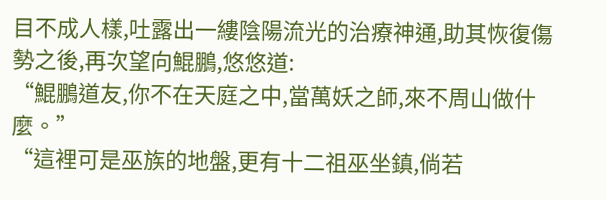目不成人樣,吐露出一縷陰陽流光的治療神通,助其恢復傷勢之後,再次望向鯤鵬,悠悠道:
“鯤鵬道友,你不在天庭之中,當萬妖之師,來不周山做什麼。”
“這裡可是巫族的地盤,更有十二祖巫坐鎮,倘若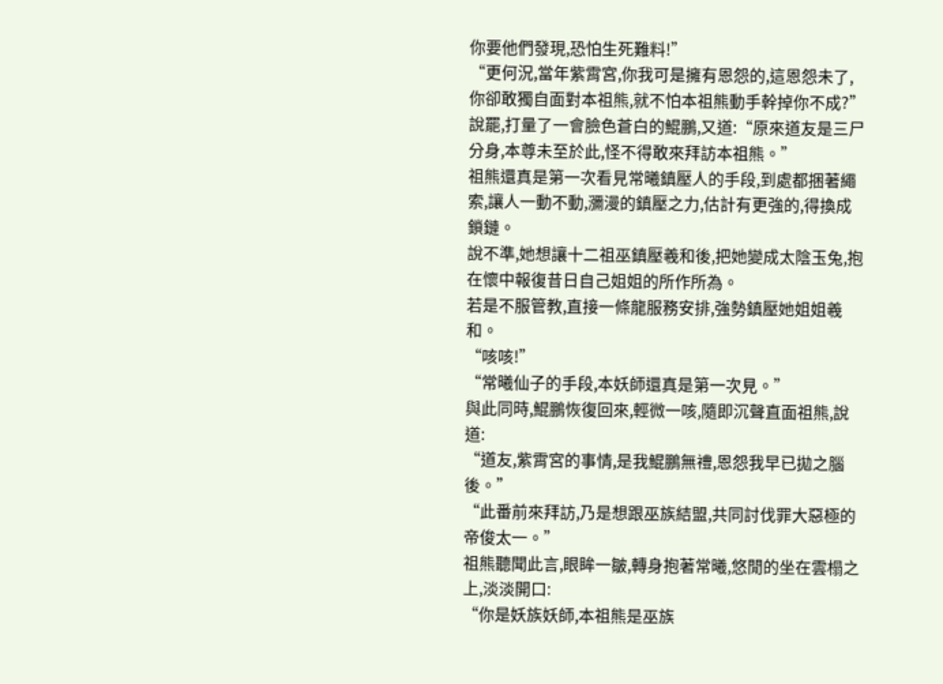你要他們發現,恐怕生死難料!”
“更何況,當年紫霄宮,你我可是擁有恩怨的,這恩怨未了,你卻敢獨自面對本祖熊,就不怕本祖熊動手幹掉你不成?”
說罷,打量了一會臉色蒼白的鯤鵬,又道:“原來道友是三尸分身,本尊未至於此,怪不得敢來拜訪本祖熊。”
祖熊還真是第一次看見常曦鎮壓人的手段,到處都捆著繩索,讓人一動不動,瀰漫的鎮壓之力,估計有更強的,得換成鎖鏈。
說不準,她想讓十二祖巫鎮壓羲和後,把她變成太陰玉兔,抱在懷中報復昔日自己姐姐的所作所為。
若是不服管教,直接一條龍服務安排,強勢鎮壓她姐姐羲和。
“咳咳!”
“常曦仙子的手段,本妖師還真是第一次見。”
與此同時,鯤鵬恢復回來,輕微一咳,隨即沉聲直面祖熊,說道:
“道友,紫霄宮的事情,是我鯤鵬無禮,恩怨我早已拋之腦後。”
“此番前來拜訪,乃是想跟巫族結盟,共同討伐罪大惡極的帝俊太一。”
祖熊聽聞此言,眼眸一皺,轉身抱著常曦,悠閒的坐在雲榻之上,淡淡開口:
“你是妖族妖師,本祖熊是巫族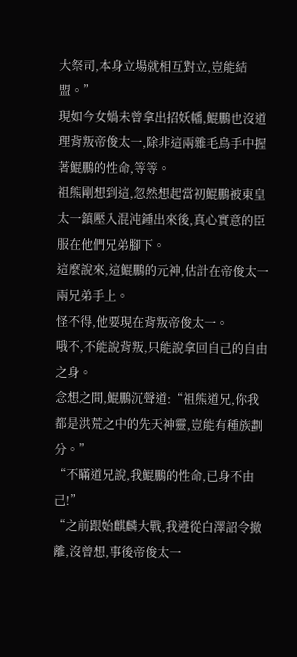大祭司,本身立場就相互對立,豈能結盟。”
現如今女媧未曾拿出招妖幡,鯤鵬也沒道理背叛帝俊太一,除非這兩雜毛鳥手中握著鯤鵬的性命,等等。
祖熊剛想到這,忽然想起當初鯤鵬被東皇太一鎮壓入混沌鍾出來後,真心實意的臣服在他們兄弟腳下。
這麼說來,這鯤鵬的元神,估計在帝俊太一兩兄弟手上。
怪不得,他要現在背叛帝俊太一。
哦不,不能說背叛,只能說拿回自己的自由之身。
念想之間,鯤鵬沉聲道:“祖熊道兄,你我都是洪荒之中的先天神靈,豈能有種族劃分。”
“不瞞道兄說,我鯤鵬的性命,已身不由己!”
“之前跟始麒麟大戰,我遵從白澤詔令撤離,沒曾想,事後帝俊太一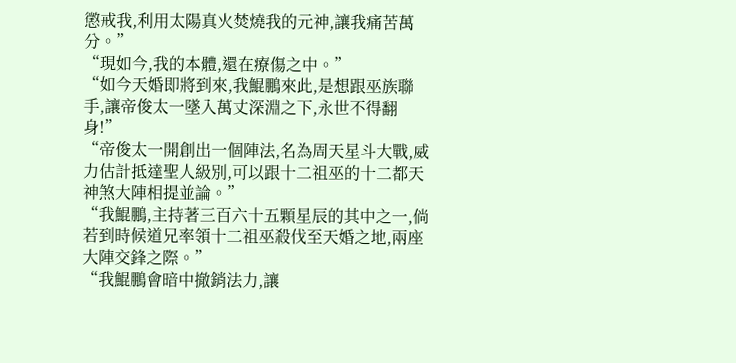懲戒我,利用太陽真火焚燒我的元神,讓我痛苦萬分。”
“現如今,我的本體,還在療傷之中。”
“如今天婚即將到來,我鯤鵬來此,是想跟巫族聯手,讓帝俊太一墜入萬丈深淵之下,永世不得翻身!”
“帝俊太一開創出一個陣法,名為周天星斗大戰,威力估計抵達聖人級別,可以跟十二祖巫的十二都天神煞大陣相提並論。”
“我鯤鵬,主持著三百六十五顆星辰的其中之一,倘若到時候道兄率領十二祖巫殺伐至天婚之地,兩座大陣交鋒之際。”
“我鯤鵬會暗中撤銷法力,讓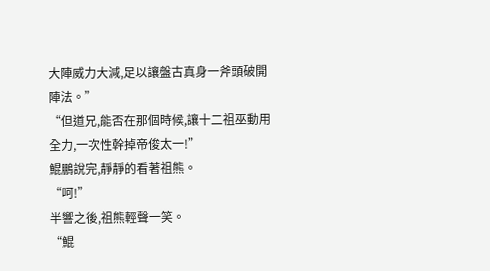大陣威力大減,足以讓盤古真身一斧頭破開陣法。”
“但道兄,能否在那個時候,讓十二祖巫動用全力,一次性幹掉帝俊太一!”
鯤鵬說完,靜靜的看著祖熊。
“呵!”
半響之後,祖熊輕聲一笑。
“鯤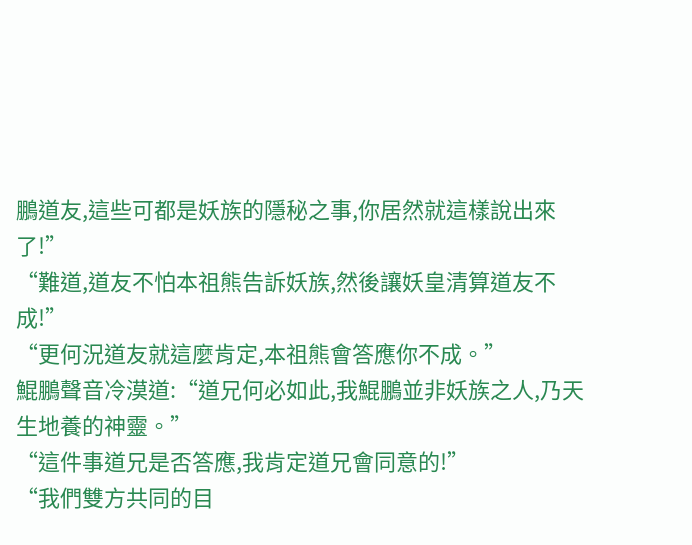鵬道友,這些可都是妖族的隱秘之事,你居然就這樣說出來了!”
“難道,道友不怕本祖熊告訴妖族,然後讓妖皇清算道友不成!”
“更何況道友就這麼肯定,本祖熊會答應你不成。”
鯤鵬聲音冷漠道:“道兄何必如此,我鯤鵬並非妖族之人,乃天生地養的神靈。”
“這件事道兄是否答應,我肯定道兄會同意的!”
“我們雙方共同的目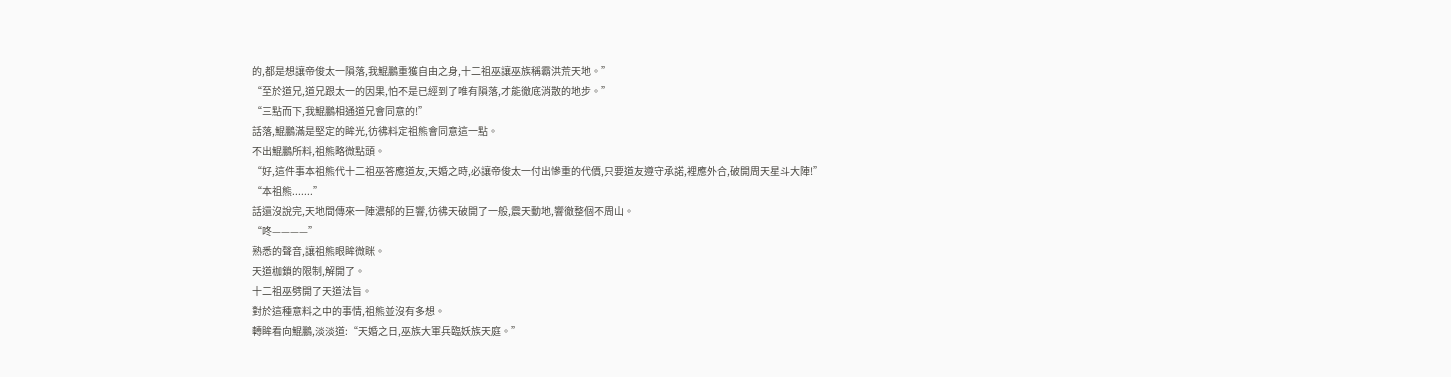的,都是想讓帝俊太一隕落,我鯤鵬重獲自由之身,十二祖巫讓巫族稱霸洪荒天地。”
“至於道兄,道兄跟太一的因果,怕不是已經到了唯有隕落,才能徹底消散的地步。”
“三點而下,我鯤鵬相通道兄會同意的!”
話落,鯤鵬滿是堅定的眸光,彷彿料定祖熊會同意這一點。
不出鯤鵬所料,祖熊略微點頭。
“好,這件事本祖熊代十二祖巫答應道友,天婚之時,必讓帝俊太一付出慘重的代價,只要道友遵守承諾,裡應外合,破開周天星斗大陣!”
“本祖熊.......”
話還沒說完,天地間傳來一陣濃郁的巨響,彷彿天破開了一般,震天動地,響徹整個不周山。
“咚————”
熟悉的聲音,讓祖熊眼眸微眯。
天道枷鎖的限制,解開了。
十二祖巫劈開了天道法旨。
對於這種意料之中的事情,祖熊並沒有多想。
轉眸看向鯤鵬,淡淡道:“天婚之日,巫族大軍兵臨妖族天庭。”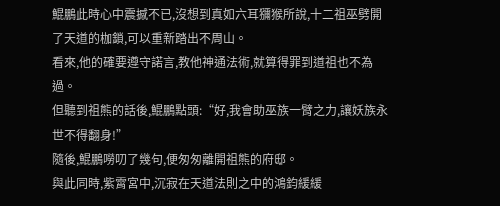鯤鵬此時心中震撼不已,沒想到真如六耳獼猴所說,十二祖巫劈開了天道的枷鎖,可以重新踏出不周山。
看來,他的確要遵守諾言,教他神通法術,就算得罪到道祖也不為過。
但聽到祖熊的話後,鯤鵬點頭:“好,我會助巫族一臂之力,讓妖族永世不得翻身!”
隨後,鯤鵬嘮叨了幾句,便匆匆離開祖熊的府邸。
與此同時,紫霄宮中,沉寂在天道法則之中的鴻鈞緩緩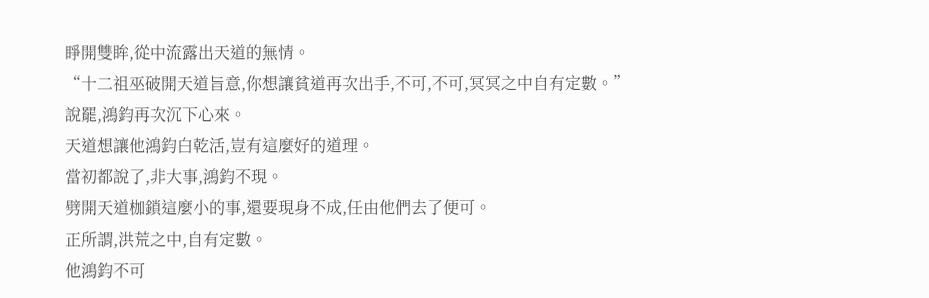睜開雙眸,從中流露出天道的無情。
“十二祖巫破開天道旨意,你想讓貧道再次出手,不可,不可,冥冥之中自有定數。”
說罷,鴻鈞再次沉下心來。
天道想讓他鴻鈞白乾活,豈有這麼好的道理。
當初都說了,非大事,鴻鈞不現。
劈開天道枷鎖這麼小的事,還要現身不成,任由他們去了便可。
正所謂,洪荒之中,自有定數。
他鴻鈞不可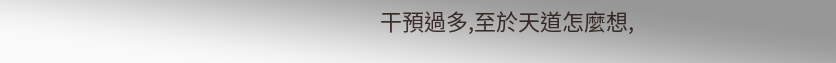干預過多,至於天道怎麼想,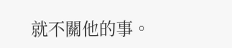就不關他的事。